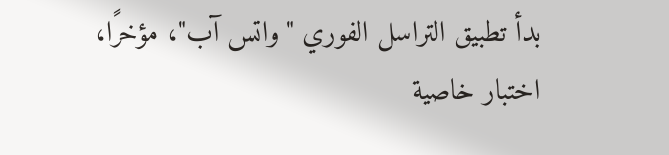بدأ تطبيق التراسل الفوري "واتس آب"، مؤخرًا، اختبار خاصية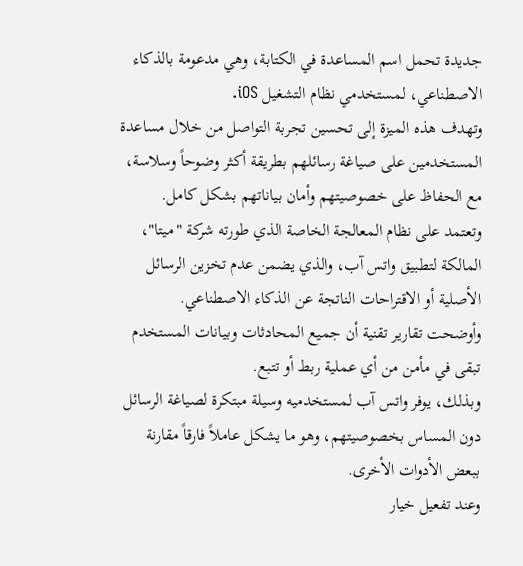جديدة تحمل اسم المساعدة في الكتابة، وهي مدعومة بالذكاء الاصطناعي، لمستخدمي نظام التشغيل iOS.
وتهدف هذه الميزة إلى تحسين تجربة التواصل من خلال مساعدة المستخدمين على صياغة رسائلهم بطريقة أكثر وضوحاً وسلاسة، مع الحفاظ على خصوصيتهم وأمان بياناتهم بشكل كامل.
وتعتمد على نظام المعالجة الخاصة الذي طورته شركة "ميتا"، المالكة لتطبيق واتس آب، والذي يضمن عدم تخزين الرسائل الأصلية أو الاقتراحات الناتجة عن الذكاء الاصطناعي.
وأوضحت تقارير تقنية أن جميع المحادثات وبيانات المستخدم تبقى في مأمن من أي عملية ربط أو تتبع.
وبذلك، يوفر واتس آب لمستخدميه وسيلة مبتكرة لصياغة الرسائل دون المساس بخصوصيتهم، وهو ما يشكل عاملاً فارقاً مقارنة ببعض الأدوات الأخرى.
وعند تفعيل خيار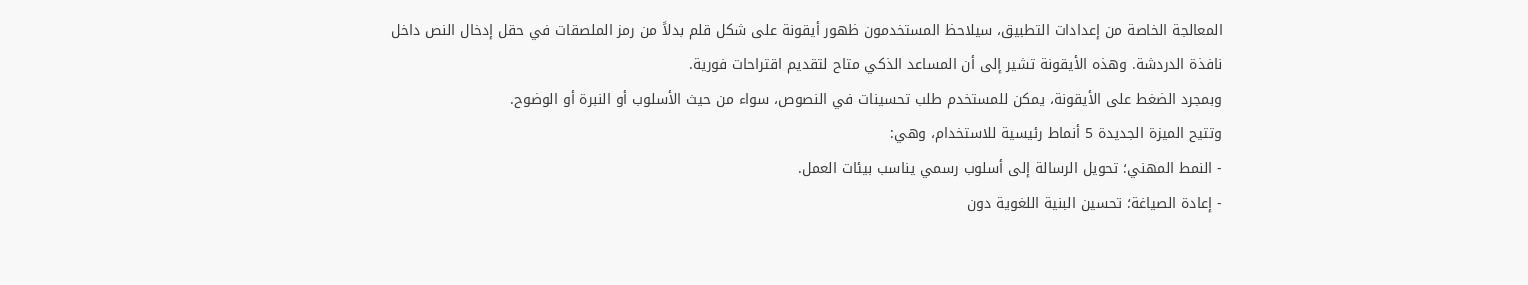المعالجة الخاصة من إعدادات التطبيق، سيلاحظ المستخدمون ظهور أيقونة على شكل قلم بدلاً من رمز الملصقات في حقل إدخال النص داخل نافذة الدردشة. وهذه الأيقونة تشير إلى أن المساعد الذكي متاح لتقديم اقتراحات فورية.
وبمجرد الضغط على الأيقونة، يمكن للمستخدم طلب تحسينات في النصوص، سواء من حيث الأسلوب أو النبرة أو الوضوح.
وتتيح الميزة الجديدة 5 أنماط رئيسية للاستخدام، وهي:
- النمط المهني؛ تحويل الرسالة إلى أسلوب رسمي يناسب بيئات العمل.
- إعادة الصياغة؛ تحسين البنية اللغوية دون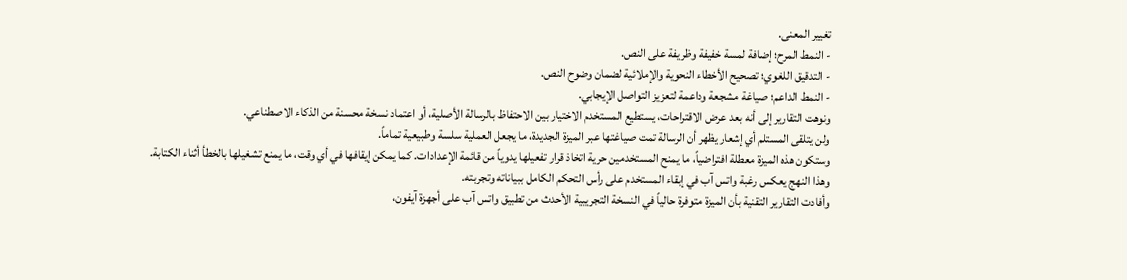تغيير المعنى.
- النمط المرح؛ إضافة لمسة خفيفة وظريفة على النص.
- التدقيق اللغوي؛ تصحيح الأخطاء النحوية والإملائية لضمان وضوح النص.
- النمط الداعم؛ صياغة مشجعة وداعمة لتعزيز التواصل الإيجابي.
ونوهت التقارير إلى أنه بعد عرض الاقتراحات، يستطيع المستخدم الاختيار بين الاحتفاظ بالرسالة الأصلية، أو اعتماد نسخة محسنة من الذكاء الاصطناعي.
ولن يتلقى المستلم أي إشعار يظهر أن الرسالة تمت صياغتها عبر الميزة الجديدة، ما يجعل العملية سلسة وطبيعية تماماً.
وستكون هذه الميزة معطلة افتراضياً، ما يمنح المستخدمين حرية اتخاذ قرار تفعيلها يدوياً من قائمة الإعدادات. كما يمكن إيقافها في أي وقت، ما يمنع تشغيلها بالخطأ أثناء الكتابة.
وهذا النهج يعكس رغبة واتس آب في إبقاء المستخدم على رأس التحكم الكامل ببياناته وتجربته.
وأفادت التقارير التقنية بأن الميزة متوفرة حالياً في النسخة التجريبية الأحدث من تطبيق واتس آب على أجهزة آيفون،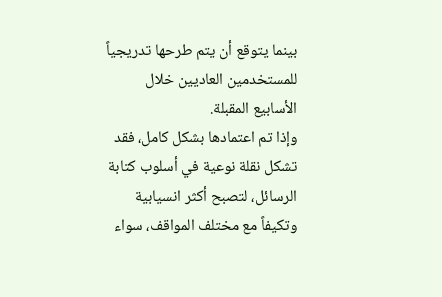بينما يتوقع أن يتم طرحها تدريجياً للمستخدمين العاديين خلال الأسابيع المقبلة.
وإذا تم اعتمادها بشكل كامل، فقد تشكل نقلة نوعية في أسلوب كتابة الرسائل، لتصبح أكثر انسيابية وتكيفاً مع مختلف المواقف، سواء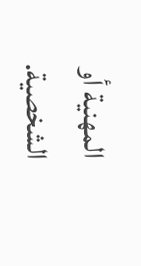المهنية أو الشخصية.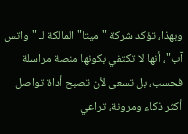وبهذا، تؤكد شركة "ميتا" المالكة لـ "واتس آب"، أنها لا تكتفي بكونها منصة مراسلة فحسب، بل تسعى لأن تصبح أداة تواصل أكثر ذكاء ومرونة، تراعي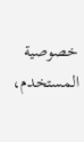خصوصية المستخدم،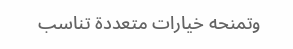وتمنحه خيارات متعددة تناسب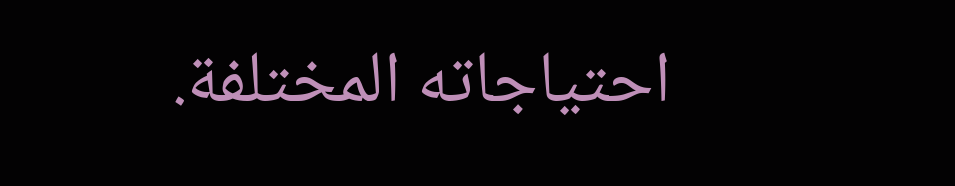احتياجاته المختلفة.